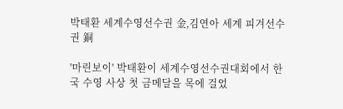박태환 세계수영선수권 金,김연아 세계 피겨선수권 銅

'마린보이' 박태환이 세계수영선수권대회에서 한국 수영 사상 첫 금메달을 목에 걸었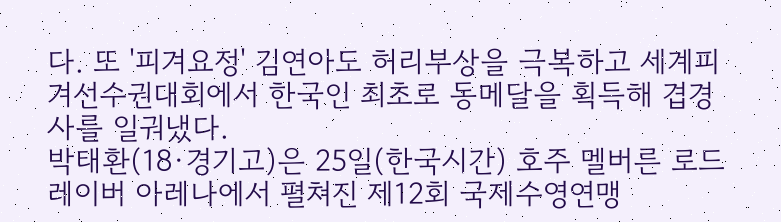다. 또 '피겨요정' 김연아도 허리부상을 극복하고 세계피겨선수권대회에서 한국인 최초로 동메달을 획득해 겹경사를 일궈냈다.
박태환(18·경기고)은 25일(한국시간) 호주 멜버른 로드 레이버 아레나에서 펼쳐진 제12회 국제수영연맹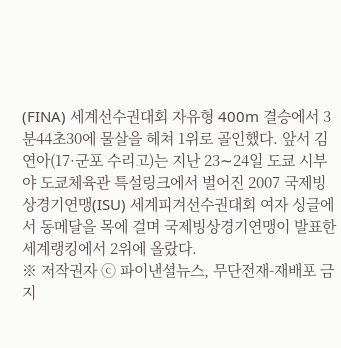(FINA) 세계선수권대회 자유형 400m 결승에서 3분44초30에 물살을 헤쳐 1위로 골인했다. 앞서 김연아(17·군포 수리고)는 지난 23∼24일 도쿄 시부야 도쿄체육관 특설링크에서 벌어진 2007 국제빙상경기연맹(ISU) 세계피겨선수권대회 여자 싱글에서 동메달을 목에 걸며 국제빙상경기연맹이 발표한 세계랭킹에서 2위에 올랐다.
※ 저작권자 ⓒ 파이낸셜뉴스, 무단전재-재배포 금지